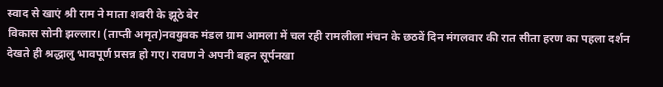स्वाद से खाएं श्री राम ने माता शबरी के झूठे बेर
विकास सोनी झल्लार। (ताप्ती अमृत)नवयुवक मंडल ग्राम आमला में चल रही रामलीला मंचन के छठवें दिन मंगलवार की रात सीता हरण का पहला दर्शन देखते ही श्रद्धालु भावपूर्ण प्रसन्न हो गए। रावण ने अपनी बहन सूर्पनखा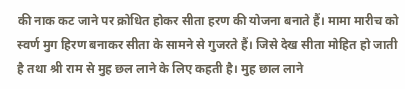की नाक कट जाने पर क्रोधित होकर सीता हरण की योजना बनाते हैं। मामा मारीच को स्वर्ण मुग हिरण बनाकर सीता के सामने से गुजरते हैं। जिसे देख सीता मोहित हो जाती है तथा श्री राम से मुह छल लाने के लिए कहती है। मुह छाल लाने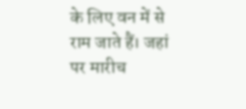के लिए वन में से राम जाते हैं। जहां पर मारीच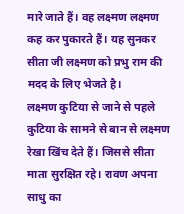मारे जाते हैं। वह लक्ष्मण लक्ष्मण कह कर पुकारते हैं। यह सुनकर सीता जी लक्ष्मण को प्रभु राम की मदद के लिए भेजते है।
लक्ष्मण कुटिया से जाने से पहले कुटिया के सामने से बान से लक्ष्मण रेखा खिंच देते हैं। जिससे सीता माता सुरक्षित रहे। रावण अपना साधु का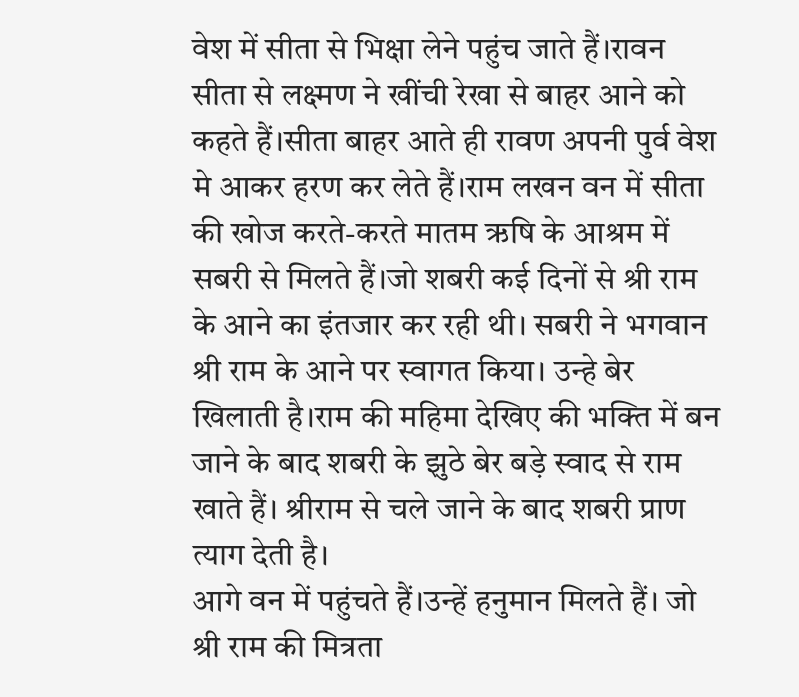वेश में सीता से भिक्षा लेने पहुंच जाते हैं।रावन सीता से लक्ष्मण ने खींची रेखा से बाहर आने को कहते हैं।सीता बाहर आते ही रावण अपनी पुर्व वेश मे आकर हरण कर लेते हैं।राम लखन वन में सीता की खोज करते-करते मातम ऋषि के आश्रम में सबरी से मिलते हैं।जो शबरी कई दिनों से श्री राम के आने का इंतजार कर रही थी। सबरी ने भगवान श्री राम के आने पर स्वागत किया। उन्हे बेर खिलाती है।राम की महिमा देखिए की भक्ति में बन जाने के बाद शबरी के झुठे बेर बड़े स्वाद से राम खाते हैं। श्रीराम से चले जाने के बाद शबरी प्राण त्याग देती है।
आगे वन में पहुंचते हैं।उन्हें हनुमान मिलते हैं। जो श्री राम की मित्रता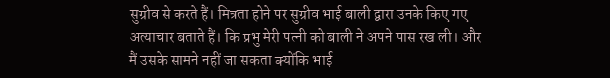सुग्रीव से करते हैं। मित्रता होने पर सुग्रीव भाई बाली द्वारा उनके किए गए अत्याचार बताते हैं। कि प्रभु मेरी पत्नी को बाली ने अपने पास रख ली। और मैं उसके सामने नहीं जा सकता क्योंकि भाई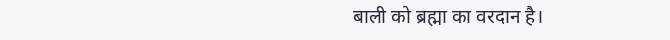बाली को ब्रह्मा का वरदान है।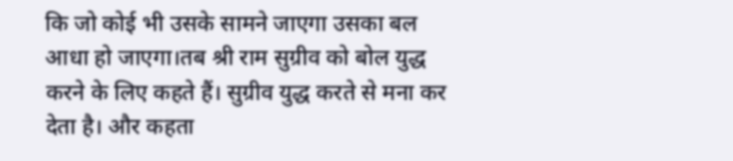कि जो कोई भी उसके सामने जाएगा उसका बल आधा हो जाएगा।तब श्री राम सुग्रीव को बोल युद्ध करने के लिए कहते हैं। सुग्रीव युद्ध करते से मना कर देता है। और कहता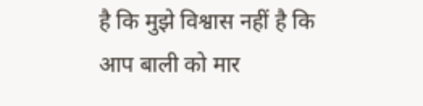है कि मुझे विश्वास नहीं है कि आप बाली को मार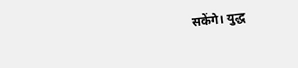सकेंगे। युद्ध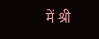में श्री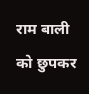राम बाली को छुपकर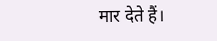मार देते हैं।